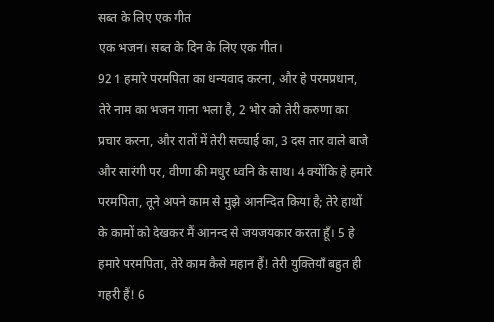सब्त के लिए एक गीत
एक भजन। सब्त के दिन के लिए एक गीत।
92 1 हमारे परमपिता का धन्यवाद करना, और हे परमप्रधान, तेरे नाम का भजन गाना भला है, 2 भोर को तेरी करुणा का प्रचार करना, और रातों में तेरी सच्चाई का, 3 दस तार वाले बाजे और सारंगी पर, वीणा की मधुर ध्वनि के साथ। 4 क्योंकि हे हमारे परमपिता, तूने अपने काम से मुझे आनन्दित किया है; तेरे हाथों के कामों को देखकर मैं आनन्द से जयजयकार करता हूँ। 5 हे हमारे परमपिता, तेरे काम कैसे महान हैं! तेरी युक्तियाँ बहुत ही गहरी हैं! 6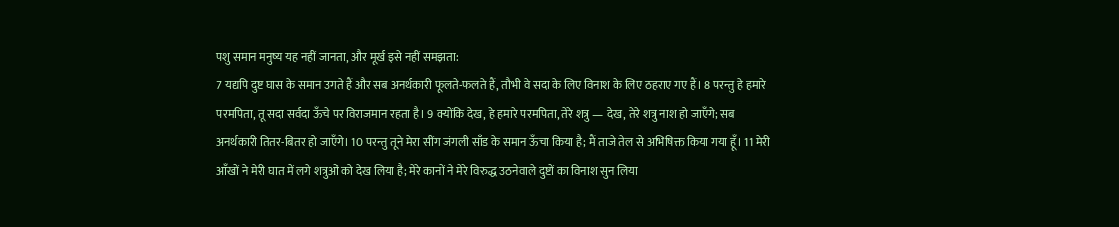पशु समान मनुष्य यह नहीं जानता, और मूर्ख इसे नहीं समझता:
7 यद्यपि दुष्ट घास के समान उगते हैं और सब अनर्थकारी फूलते-फलते हैं, तौभी वे सदा के लिए विनाश के लिए ठहराए गए हैं। 8 परन्तु हे हमारे परमपिता, तू सदा सर्वदा ऊँचे पर विराजमान रहता है। 9 क्योंकि देख, हे हमारे परमपिता, तेरे शत्रु — देख, तेरे शत्रु नाश हो जाएँगे; सब अनर्थकारी तितर-बितर हो जाएँगे। 10 परन्तु तूने मेरा सींग जंगली साँड के समान ऊँचा किया है; मैं ताजे तेल से अभिषिक्त किया गया हूँ। 11 मेरी आँखों ने मेरी घात में लगे शत्रुओं को देख लिया है; मेरे कानों ने मेरे विरुद्ध उठनेवाले दुष्टों का विनाश सुन लिया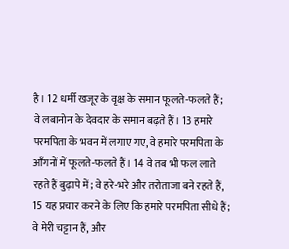है। 12 धर्मी खजूर के वृक्ष के समान फूलते-फलते हैं; वे लबानोन के देवदार के समान बढ़ते हैं। 13 हमारे परमपिता के भवन में लगाए गए, वे हमारे परमपिता के आँगनों में फूलते-फलते हैं। 14 वे तब भी फल लाते रहते हैं बुढ़ापे में; वे हरे-भरे और तरोताजा बने रहते हैं, 15 यह प्रचार करने के लिए कि हमारे परमपिता सीधे हैं; वे मेरी चट्टान हैं, और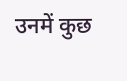उनमें कुछ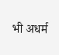भी अधर्म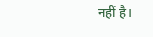नहीं है।